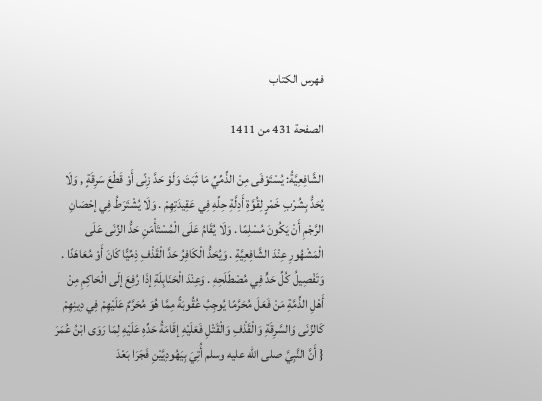فهرس الكتاب

الصفحة 431 من 1411

الشَّافِعِيَّةُ: يُسْتَوْفَى مِنْ الذِّمِّيِّ مَا ثَبَتَ وَلَوْ حَدَّ زِنًى أَوْ قَطْعَ سَرِقَةٍ , وَلَا يُحَدُّ بِشُرْبِ خَمْرٍ لِقُوَّةِ أَدِلَّةِ حِلِّهِ فِي عَقِيدَتِهِمْ . وَلَا يُشْتَرَطُ فِي إحْصَانِ الرَّجْمِ أَنْ يَكُونَ مُسْلِمًا . وَلَا يُقَامُ عَلَى الْمُسْتَأْمَنِ حَدُّ الزِّنَى عَلَى الْمَشْهُورِ عِنْدَ الشَّافِعِيَّةِ . وَيُحَدُّ الْكَافِرُ حَدَّ الْقَذْفِ ذِمِّيًّا كَانَ أَوْ مُعَاهَدًا . وَتَفْصِيلُ كُلِّ حَدٍّ فِي مُصْطَلَحِهِ . وَعِنْدَ الْحَنَابِلَةِ إذَا رُفِعَ إلَى الْحَاكِمِ مِنْ أَهْلِ الذِّمَّةِ مَنْ فَعَلَ مُحَرَّمًا يُوجِبُ عُقُوبَةً مِمَّا هُوَ مُحَرَّمٌ عَلَيْهِمْ فِي دِينِهِمْ كَالزِّنَى وَالسَّرِقَةِ وَالْقَذْفِ وَالْقَتْلِ فَعَلَيْهِ إقَامَةُ حَدِّهِ عَلَيْهِ لِمَا رَوَى ابْنُ عُمَرَ { أَنَّ النَّبِيَّ صلى الله عليه وسلم أُتِيَ بِيَهُودِيَّيْنِ فَجَرَا بَعْدَ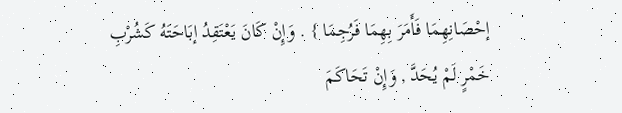إحْصَانِهِمَا فَأَمَرَ بِهِمَا فَرُجِمَا } . وَإِنْ كَانَ يَعْتَقِدُ إبَاحَتَهُ كَشُرْبِ خَمْرٍ لَمْ يُحَدَّ , وَإِنْ تَحَاكَمَ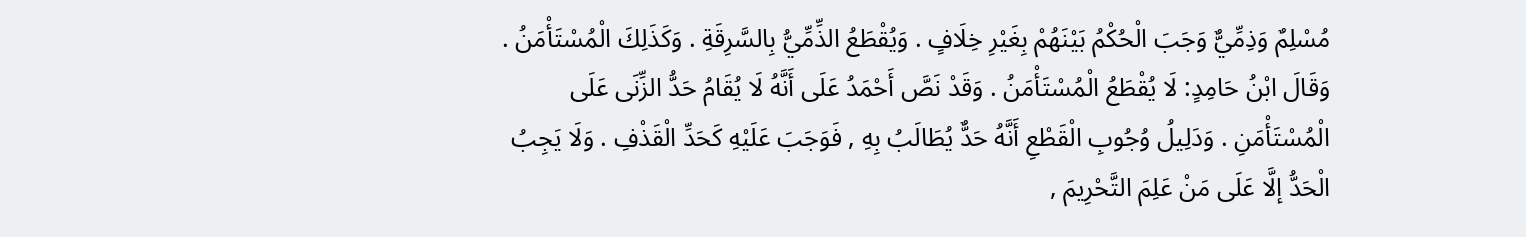مُسْلِمٌ وَذِمِّيٌّ وَجَبَ الْحُكْمُ بَيْنَهُمْ بِغَيْرِ خِلَافٍ . وَيُقْطَعُ الذِّمِّيُّ بِالسَّرِقَةِ . وَكَذَلِكَ الْمُسْتَأْمَنُ . وَقَالَ ابْنُ حَامِدٍ: لَا يُقْطَعُ الْمُسْتَأْمَنُ . وَقَدْ نَصَّ أَحْمَدُ عَلَى أَنَّهُ لَا يُقَامُ حَدُّ الزِّنَى عَلَى الْمُسْتَأْمَنِ . وَدَلِيلُ وُجُوبِ الْقَطْعِ أَنَّهُ حَدٌّ يُطَالَبُ بِهِ , فَوَجَبَ عَلَيْهِ كَحَدِّ الْقَذْفِ . وَلَا يَجِبُ الْحَدُّ إلَّا عَلَى مَنْ عَلِمَ التَّحْرِيمَ ,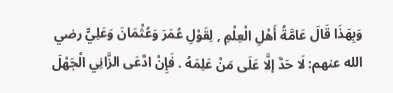وَبِهَذَا قَالَ عَامَّةُ أَهْلِ الْعِلْمِ , لِقَوْلِ عُمَرَ وَعُثْمَانَ وَعَلِيٍّ رضي الله عنهم: لَا حَدَّ إلَّا عَلَى مَنْ عَلِمَهُ . فَإِنْ ادَّعَى الزَّانِي الْجَهْلَ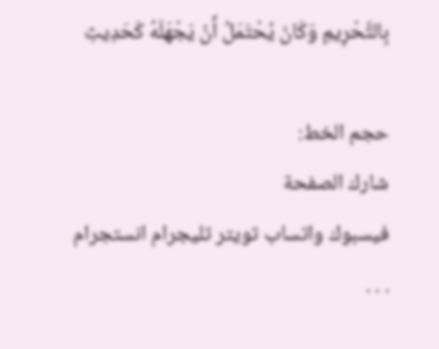بِالتَّحْرِيمِ وَكَانَ يُحْتَمَلُ أَنْ يَجْهَلَهُ كَحَدِيثِ

حجم الخط:
شارك الصفحة
فيسبوك واتساب تويتر تليجرام انستجرام
. . .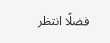فضلًا انتظر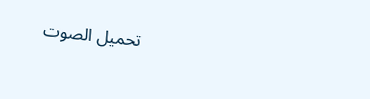تحميل الصوت